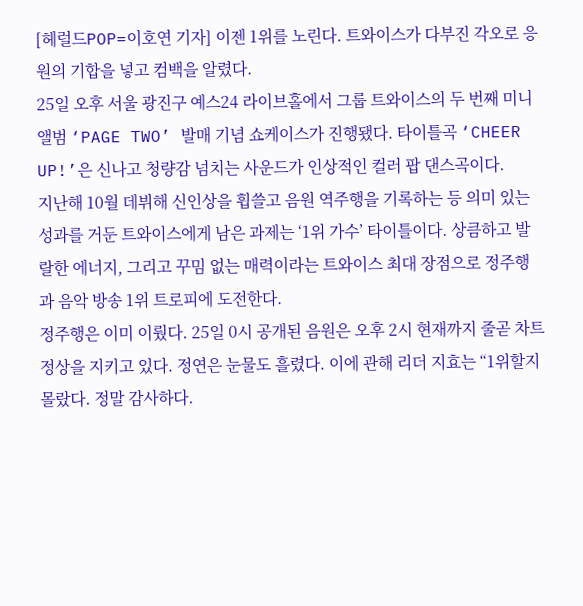[헤럴드POP=이호연 기자] 이젠 1위를 노린다. 트와이스가 다부진 각오로 응원의 기합을 넣고 컴백을 알렸다.
25일 오후 서울 광진구 예스24 라이브홀에서 그룹 트와이스의 두 번째 미니앨범 ‘PAGE TWO’ 발매 기념 쇼케이스가 진행됐다. 타이틀곡 ‘CHEER UP!’은 신나고 청량감 넘치는 사운드가 인상적인 컬러 팝 댄스곡이다.
지난해 10월 데뷔해 신인상을 휩쓸고 음원 역주행을 기록하는 등 의미 있는 성과를 거둔 트와이스에게 남은 과제는 ‘1위 가수’ 타이틀이다. 상큼하고 발랄한 에너지, 그리고 꾸밈 없는 매력이라는 트와이스 최대 장점으로 정주행과 음악 방송 1위 트로피에 도전한다.
정주행은 이미 이뤘다. 25일 0시 공개된 음원은 오후 2시 현재까지 줄곧 차트 정상을 지키고 있다. 정연은 눈물도 흘렸다. 이에 관해 리더 지효는 “1위할지 몰랐다. 정말 감사하다.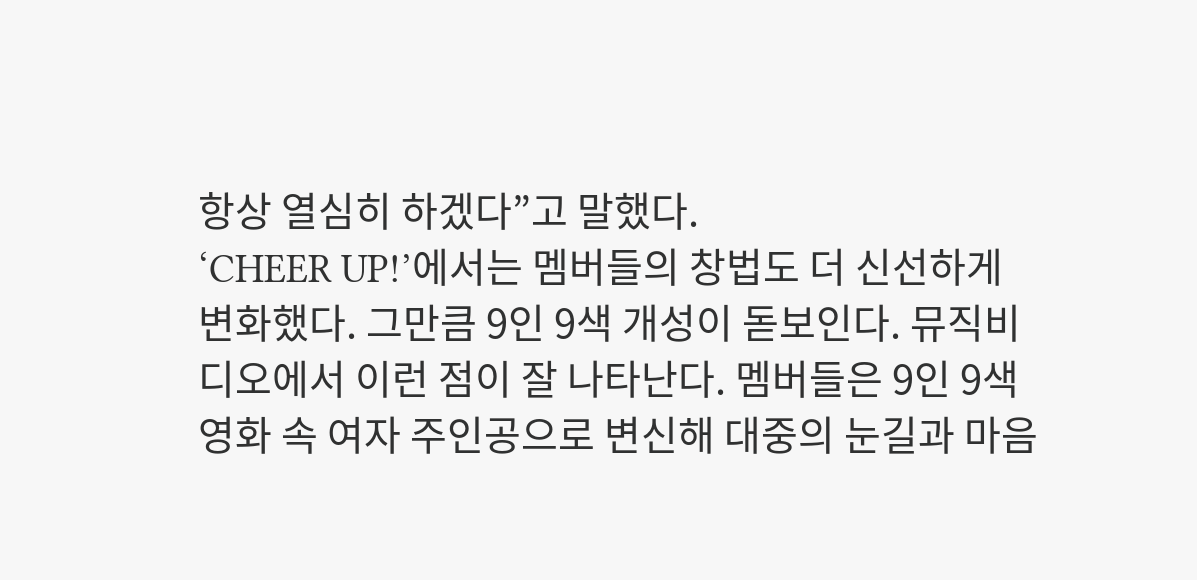항상 열심히 하겠다”고 말했다.
‘CHEER UP!’에서는 멤버들의 창법도 더 신선하게 변화했다. 그만큼 9인 9색 개성이 돋보인다. 뮤직비디오에서 이런 점이 잘 나타난다. 멤버들은 9인 9색 영화 속 여자 주인공으로 변신해 대중의 눈길과 마음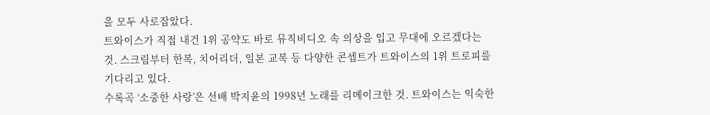을 모두 사로잡았다.
트와이스가 직접 내건 1위 공약도 바로 뮤직비디오 속 의상을 입고 무대에 오르겠다는 것. 스크림부터 한복, 치어리더, 일본 교복 등 다양한 콘셉트가 트와이스의 1위 트로피를 기다리고 있다.
수록곡 ‘소중한 사랑’은 선배 박지윤의 1998년 노래를 리메이크한 것. 트와이스는 익숙한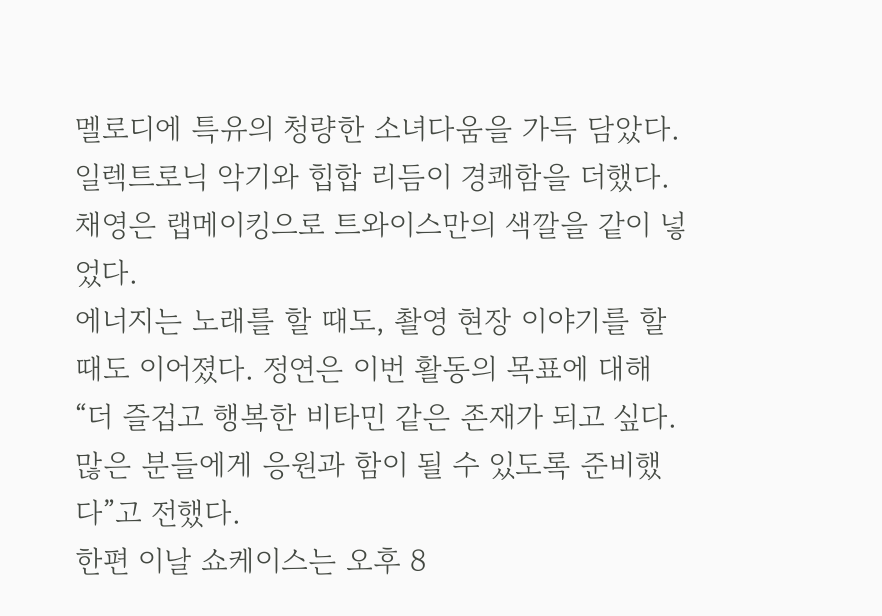멜로디에 특유의 청량한 소녀다움을 가득 담았다. 일렉트로닉 악기와 힙합 리듬이 경쾌함을 더했다. 채영은 랩메이킹으로 트와이스만의 색깔을 같이 넣었다.
에너지는 노래를 할 때도, 촬영 현장 이야기를 할 때도 이어졌다. 정연은 이번 활동의 목표에 대해 “더 즐겁고 행복한 비타민 같은 존재가 되고 싶다. 많은 분들에게 응원과 함이 될 수 있도록 준비했다”고 전했다.
한편 이날 쇼케이스는 오후 8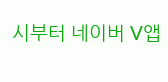시부터 네이버 V앱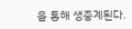을 통해 생중계된다.